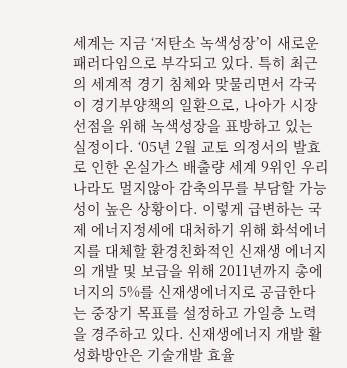세계는 지금 ‘저탄소 녹색성장’이 새로운 패러다임으로 부각되고 있다. 특히 최근의 세계적 경기 침체와 맞물리면서 각국이 경기부양책의 일환으로, 나아가 시장선점을 위해 녹색성장을 표방하고 있는 실정이다. ‘05년 2월 교토 의정서의 발효로 인한 온실가스 배출량 세계 9위인 우리나라도 멀지않아 감축의무를 부담할 가능성이 높은 상황이다. 이렇게 급변하는 국제 에너지정세에 대처하기 위해 화석에너지를 대체할 환경친화적인 신재생 에너지의 개발 및 보급을 위해 2011년까지 총에너지의 5%를 신재생에너지로 공급한다는 중장기 목표를 설정하고 가일층 노력을 경주하고 있다. 신재생에너지 개발 활성화방안은 기술개발 효율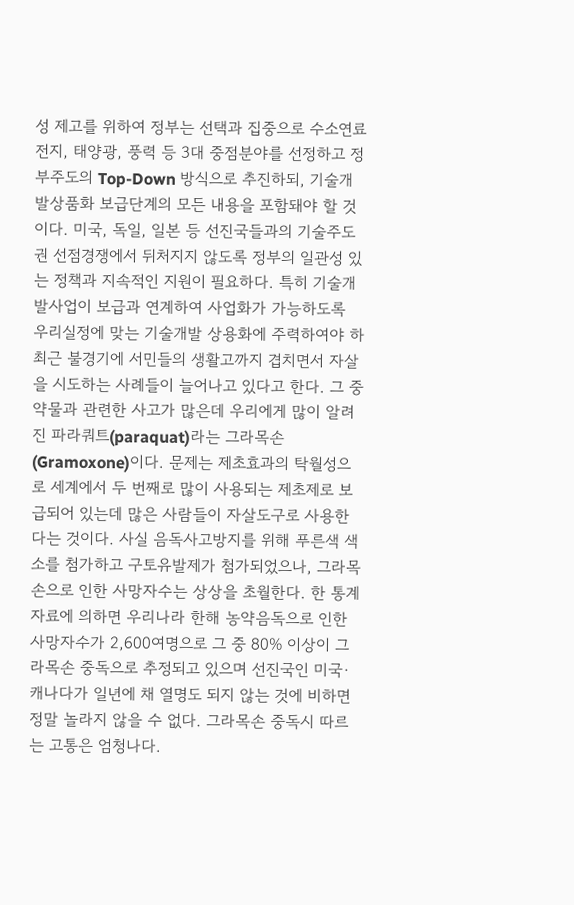성 제고를 위하여 정부는 선택과 집중으로 수소연료전지, 태양광, 풍력 등 3대 중점분야를 선정하고 정부주도의 Top-Down 방식으로 추진하되, 기술개발상품화 보급단계의 모든 내용을 포함돼야 할 것이다. 미국, 독일, 일본 등 선진국들과의 기술주도권 선점경쟁에서 뒤처지지 않도록 정부의 일관성 있는 정책과 지속적인 지원이 필요하다. 특히 기술개발사업이 보급과 연계하여 사업화가 가능하도록 우리실정에 맞는 기술개발 상용화에 주력하여야 하
최근 불경기에 서민들의 생활고까지 겹치면서 자살을 시도하는 사례들이 늘어나고 있다고 한다. 그 중 약물과 관련한 사고가 많은데 우리에게 많이 알려진 파라쿼트(paraquat)라는 그라목손(Gramoxone)이다. 문제는 제초효과의 탁월성으로 세계에서 두 번째로 많이 사용되는 제초제로 보급되어 있는데 많은 사람들이 자살도구로 사용한다는 것이다. 사실 음독사고방지를 위해 푸른색 색소를 첨가하고 구토유발제가 첨가되었으나, 그라목손으로 인한 사망자수는 상상을 초월한다. 한 통계자료에 의하면 우리나라 한해 농약음독으로 인한 사망자수가 2,600여명으로 그 중 80% 이상이 그라목손 중독으로 추정되고 있으며 선진국인 미국·캐나다가 일년에 채 열명도 되지 않는 것에 비하면 정말 놀라지 않을 수 없다. 그라목손 중독시 따르는 고통은 엄청나다.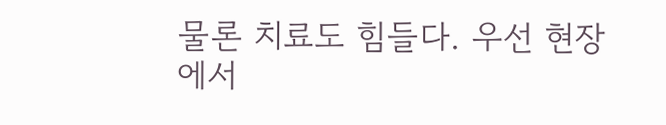물론 치료도 힘들다. 우선 현장에서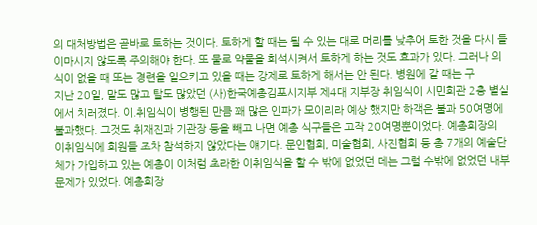의 대처방법은 곧바로 토하는 것이다. 토하게 할 때는 될 수 있는 대로 머리를 낮추어 토한 것을 다시 들이마시지 않도록 주의해야 한다. 또 물로 약물을 희석시켜서 토하게 하는 것도 효과가 있다. 그러나 의식이 없을 때 또는 경련을 일으키고 있을 때는 강제로 토하게 해서는 안 된다. 병원에 갈 때는 구
지난 20일, 말도 많고 탈도 많았던 (사)한국예총김포시지부 제4대 지부장 취임식이 시민회관 2층 별실에서 치러졌다. 이.취임식이 병행된 만큼 꽤 많은 인파가 모이리라 예상 했지만 하객은 불과 50여명에 불과했다. 그것도 취재진과 기관장 등을 빼고 나면 예총 식구들은 고작 20여명뿐이었다. 예총회장의 이취임식에 회원들 조차 참석하지 않았다는 얘기다. 문인협회, 미술협회, 사진협회 등 총 7개의 예술단체가 가입하고 있는 예총이 이처럼 초라한 이취임식을 할 수 밖에 없었던 데는 그럴 수밖에 없었던 내부문제가 있었다. 예총회장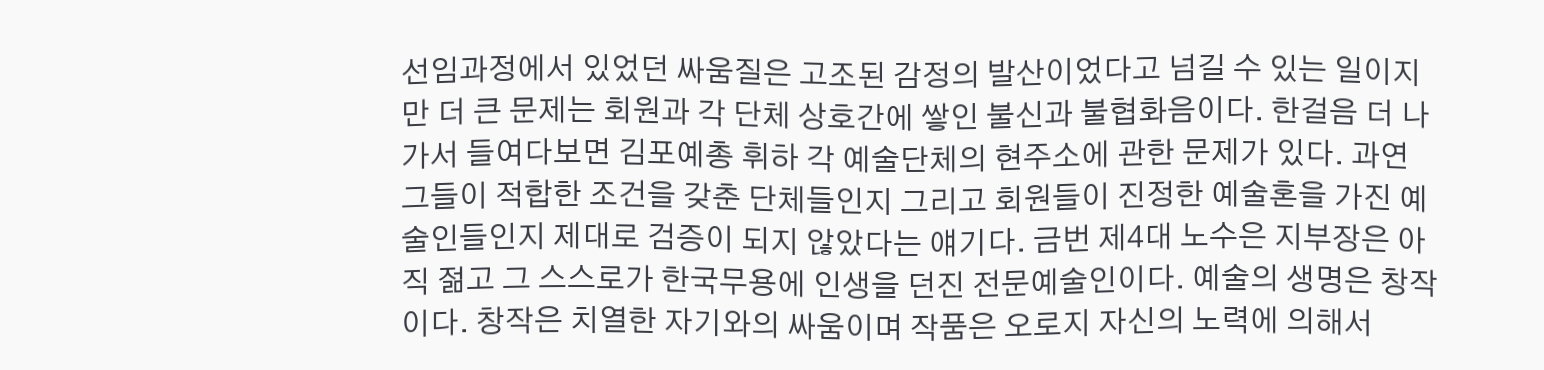선임과정에서 있었던 싸움질은 고조된 감정의 발산이었다고 넘길 수 있는 일이지만 더 큰 문제는 회원과 각 단체 상호간에 쌓인 불신과 불협화음이다. 한걸음 더 나가서 들여다보면 김포예총 휘하 각 예술단체의 현주소에 관한 문제가 있다. 과연 그들이 적합한 조건을 갖춘 단체들인지 그리고 회원들이 진정한 예술혼을 가진 예술인들인지 제대로 검증이 되지 않았다는 얘기다. 금번 제4대 노수은 지부장은 아직 젊고 그 스스로가 한국무용에 인생을 던진 전문예술인이다. 예술의 생명은 창작이다. 창작은 치열한 자기와의 싸움이며 작품은 오로지 자신의 노력에 의해서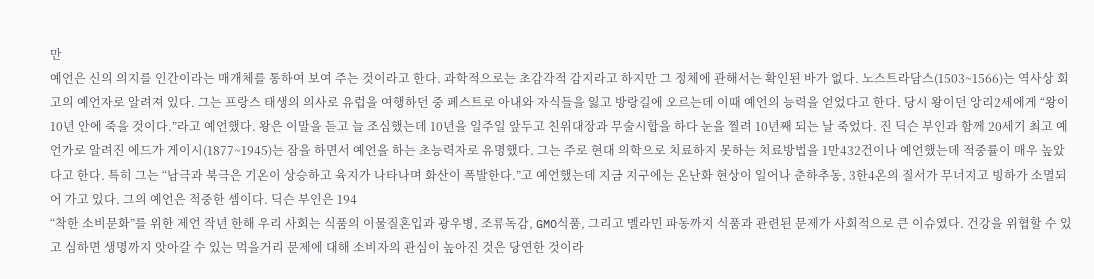만
예언은 신의 의지를 인간이라는 매개체를 통하여 보여 주는 것이라고 한다. 과학적으로는 초감각적 감지라고 하지만 그 정체에 관해서는 확인된 바가 없다. 노스트라담스(1503~1566)는 역사상 회고의 예언자로 알려져 있다. 그는 프랑스 태생의 의사로 유럽을 여행하던 중 페스트로 아내와 자식들을 잃고 방랑길에 오르는데 이때 예언의 능력을 얻었다고 한다. 당시 왕이던 앙리2세에게 “왕이 10년 안에 죽을 것이다.”라고 예언했다. 왕은 이말을 듣고 늘 조심했는데 10년을 일주일 앞두고 친위대장과 무술시합을 하다 눈을 찔려 10년째 되는 날 죽었다. 진 딕슨 부인과 함께 20세기 최고 예언가로 알려진 에드가 게이시(1877~1945)는 잠을 하면서 예언을 하는 초능력자로 유명했다. 그는 주로 현대 의학으로 치료하지 못하는 치료방법을 1만432건이나 예언했는데 적중률이 매우 높았다고 한다. 특히 그는 “남극과 북극은 기온이 상승하고 육지가 나타나며 화산이 폭발한다.”고 예언했는데 지금 지구에는 온난화 현상이 일어나 춘하추동, 3한4온의 질서가 무너지고 빙하가 소멸되어 가고 있다. 그의 예언은 적중한 셈이다. 딕슨 부인은 194
“착한 소비문화”를 위한 제언 작년 한해 우리 사회는 식품의 이물질혼입과 광우병, 조류독감, GMO식품, 그리고 멜라민 파동까지 식품과 관련된 문제가 사회적으로 큰 이슈였다. 건강을 위협할 수 있고 심하면 생명까지 앗아갈 수 있는 먹을거리 문제에 대해 소비자의 관심이 높아진 것은 당연한 것이라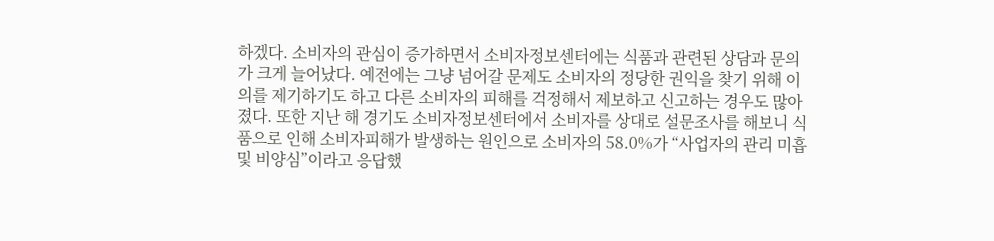하겠다. 소비자의 관심이 증가하면서 소비자정보센터에는 식품과 관련된 상담과 문의가 크게 늘어났다. 예전에는 그냥 넘어갈 문제도 소비자의 정당한 권익을 찾기 위해 이의를 제기하기도 하고 다른 소비자의 피해를 걱정해서 제보하고 신고하는 경우도 많아졌다. 또한 지난 해 경기도 소비자정보센터에서 소비자를 상대로 설문조사를 해보니 식품으로 인해 소비자피해가 발생하는 원인으로 소비자의 58.0%가 “사업자의 관리 미흡 및 비양심”이라고 응답했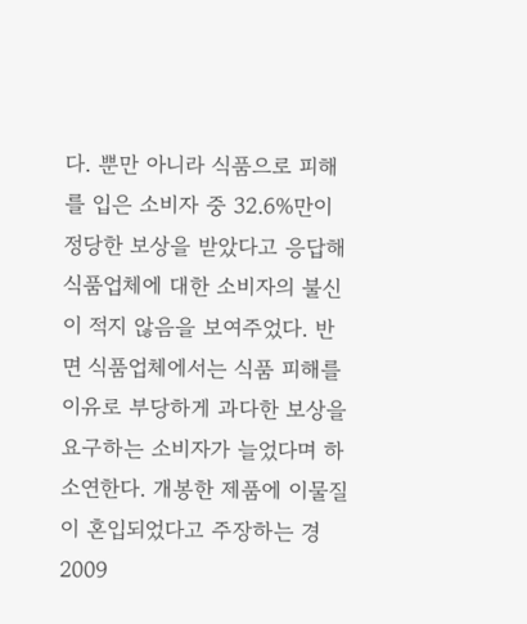다. 뿐만 아니라 식품으로 피해를 입은 소비자 중 32.6%만이 정당한 보상을 받았다고 응답해 식품업체에 대한 소비자의 불신이 적지 않음을 보여주었다. 반면 식품업체에서는 식품 피해를 이유로 부당하게 과다한 보상을 요구하는 소비자가 늘었다며 하소연한다. 개봉한 제품에 이물질이 혼입되었다고 주장하는 경
2009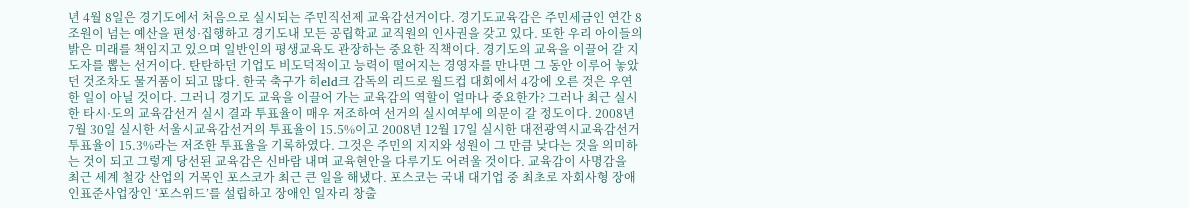년 4월 8일은 경기도에서 처음으로 실시되는 주민직선제 교육감선거이다. 경기도교육감은 주민세금인 연간 8조원이 넘는 예산을 편성·집행하고 경기도내 모든 공립학교 교직원의 인사권을 갖고 있다. 또한 우리 아이들의 밝은 미래를 책임지고 있으며 일반인의 평생교육도 관장하는 중요한 직책이다. 경기도의 교육을 이끌어 갈 지도자를 뽑는 선거이다. 탄탄하던 기업도 비도덕적이고 능력이 떨어지는 경영자를 만나면 그 동안 이루어 놓았던 것조차도 물거품이 되고 많다. 한국 축구가 히eld크 감독의 리드로 월드컵 대회에서 4강에 오른 것은 우연한 일이 아닐 것이다. 그러니 경기도 교육을 이끌어 가는 교육감의 역할이 얼마나 중요한가? 그러나 최근 실시한 타시·도의 교육감선거 실시 결과 투표율이 매우 저조하여 선거의 실시여부에 의문이 갈 정도이다. 2008년 7월 30일 실시한 서울시교육감선거의 투표율이 15.5%이고 2008년 12월 17일 실시한 대전광역시교육감선거 투표율이 15.3%라는 저조한 투표율을 기록하였다. 그것은 주민의 지지와 성원이 그 만큼 낮다는 것을 의미하는 것이 되고 그렇게 당선된 교육감은 신바람 내며 교육현안을 다루기도 어려울 것이다. 교육감이 사명감을
최근 세계 철강 산업의 거목인 포스코가 최근 큰 일을 해냈다. 포스코는 국내 대기업 중 최초로 자회사형 장애인표준사업장인 ‘포스위드’를 설립하고 장애인 일자리 창출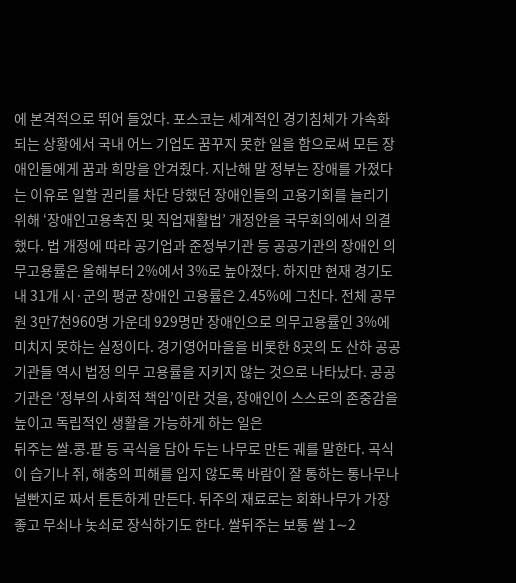에 본격적으로 뛰어 들었다. 포스코는 세계적인 경기침체가 가속화되는 상황에서 국내 어느 기업도 꿈꾸지 못한 일을 함으로써 모든 장애인들에게 꿈과 희망을 안겨줬다. 지난해 말 정부는 장애를 가졌다는 이유로 일할 권리를 차단 당했던 장애인들의 고용기회를 늘리기 위해 ‘장애인고용촉진 및 직업재활법’ 개정안을 국무회의에서 의결했다. 법 개정에 따라 공기업과 준정부기관 등 공공기관의 장애인 의무고용률은 올해부터 2%에서 3%로 높아졌다. 하지만 현재 경기도 내 31개 시·군의 평균 장애인 고용률은 2.45%에 그친다. 전체 공무원 3만7천960명 가운데 929명만 장애인으로 의무고용률인 3%에 미치지 못하는 실정이다. 경기영어마을을 비롯한 8곳의 도 산하 공공기관들 역시 법정 의무 고용률을 지키지 않는 것으로 나타났다. 공공기관은 ‘정부의 사회적 책임’이란 것을, 장애인이 스스로의 존중감을 높이고 독립적인 생활을 가능하게 하는 일은
뒤주는 쌀.콩.팥 등 곡식을 담아 두는 나무로 만든 궤를 말한다. 곡식이 습기나 쥐, 해충의 피해를 입지 않도록 바람이 잘 통하는 통나무나 널빤지로 짜서 튼튼하게 만든다. 뒤주의 재료로는 회화나무가 가장 좋고 무쇠나 놋쇠로 장식하기도 한다. 쌀뒤주는 보통 쌀 1∼2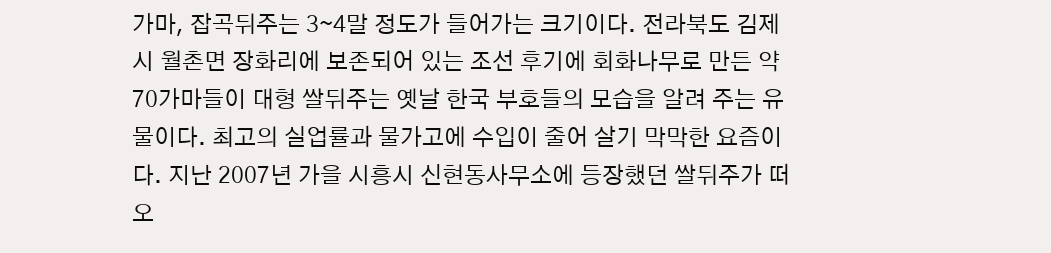가마, 잡곡뒤주는 3∼4말 정도가 들어가는 크기이다. 전라북도 김제시 월촌면 장화리에 보존되어 있는 조선 후기에 회화나무로 만든 약 70가마들이 대형 쌀뒤주는 옛날 한국 부호들의 모습을 알려 주는 유물이다. 최고의 실업률과 물가고에 수입이 줄어 살기 막막한 요즘이다. 지난 2007년 가을 시흥시 신현동사무소에 등장했던 쌀뒤주가 떠오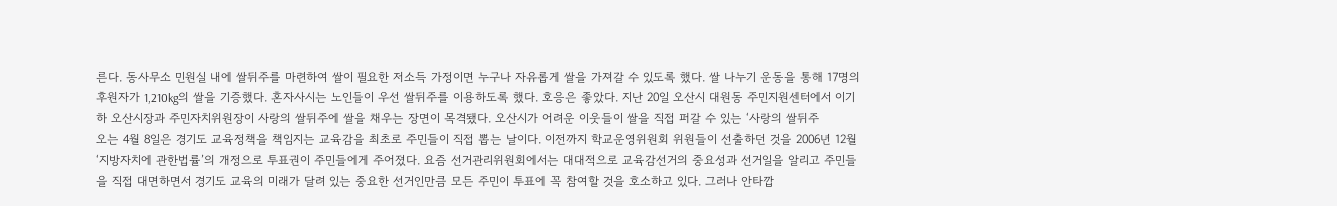른다. 동사무소 민원실 내에 쌀뒤주를 마련하여 쌀이 필요한 저소득 가정이면 누구나 자유롭게 쌀을 가져갈 수 있도록 했다. 쌀 나누기 운동을 통해 17명의 후원자가 1,210kg의 쌀을 기증했다. 혼자사시는 노인들이 우선 쌀뒤주를 이용하도록 했다. 호응은 좋았다. 지난 20일 오산시 대원동 주민지원센터에서 이기하 오산시장과 주민자치위원장이 사랑의 쌀뒤주에 쌀을 채우는 장면이 목격됐다. 오산시가 어려운 이웃들이 쌀을 직접 퍼갈 수 있는 ‘사랑의 쌀뒤주
오는 4월 8일은 경기도 교육정책을 책임지는 교육감을 최초로 주민들이 직접 뽑는 날이다. 이전까지 학교운영위원회 위원들이 선출하던 것을 2006년 12월 ‘지방자치에 관한법률’의 개정으로 투표권이 주민들에게 주어졌다. 요즘 선거관리위원회에서는 대대적으로 교육감선거의 중요성과 선거일을 알리고 주민들을 직접 대면하면서 경기도 교육의 미래가 달려 있는 중요한 선거인만큼 모든 주민이 투표에 꼭 참여할 것을 호소하고 있다. 그러나 안타깝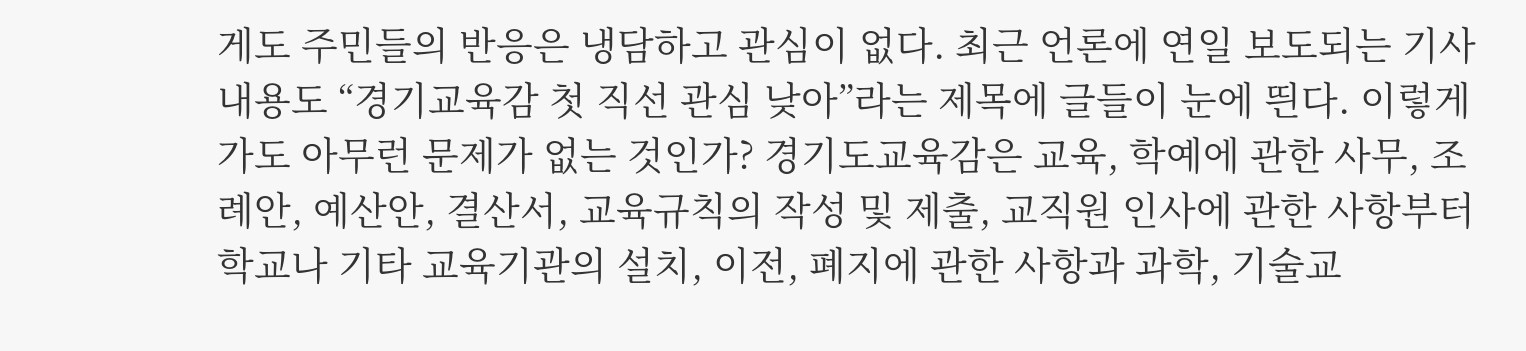게도 주민들의 반응은 냉담하고 관심이 없다. 최근 언론에 연일 보도되는 기사내용도 “경기교육감 첫 직선 관심 낮아”라는 제목에 글들이 눈에 띈다. 이렇게 가도 아무런 문제가 없는 것인가? 경기도교육감은 교육, 학예에 관한 사무, 조례안, 예산안, 결산서, 교육규칙의 작성 및 제출, 교직원 인사에 관한 사항부터 학교나 기타 교육기관의 설치, 이전, 폐지에 관한 사항과 과학, 기술교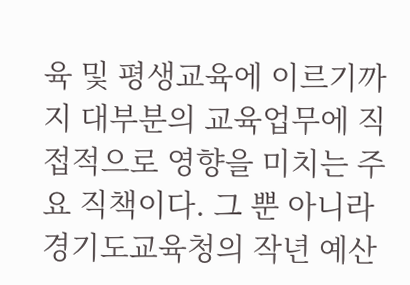육 및 평생교육에 이르기까지 대부분의 교육업무에 직접적으로 영향을 미치는 주요 직책이다. 그 뿐 아니라 경기도교육청의 작년 예산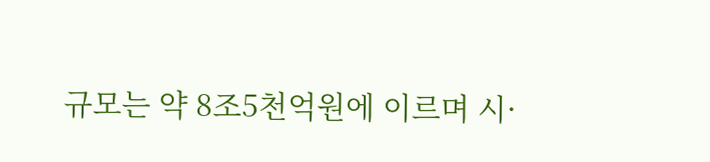규모는 약 8조5천억원에 이르며 시·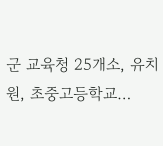군 교육청 25개소, 유치원, 초중고등학교…